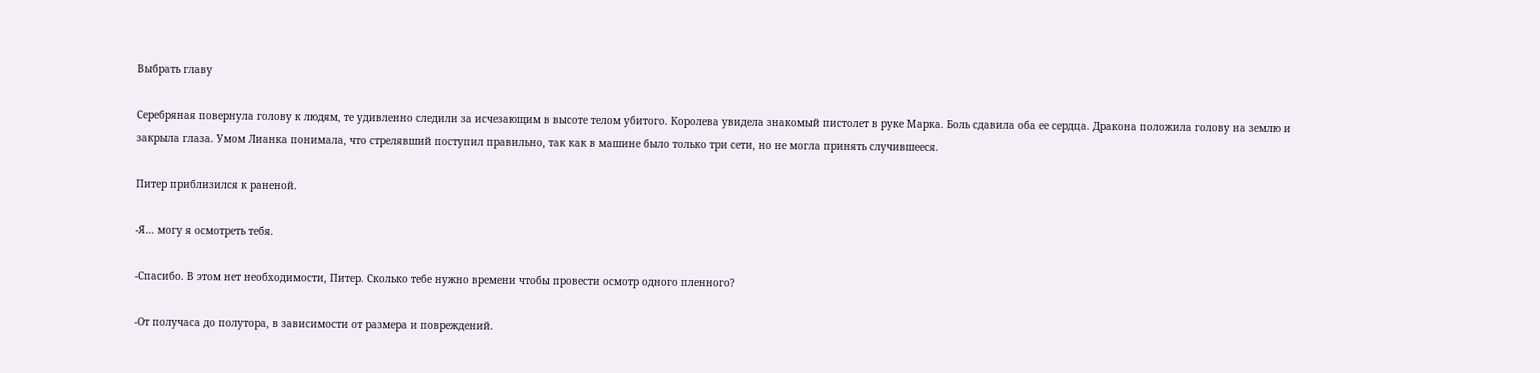Выбрать главу

Серебряная повернула голову к людям, те удивленно следили за исчезающим в высоте телом убитого. Королева увидела знакомый пистолет в руке Марка. Боль сдавила оба ее сердца. Дракона положила голову на землю и закрыла глаза. Умом Лианка понимала, что стрелявший поступил правильно, так как в машине было только три сети, но не могла принять случившееся.

Питер приблизился к раненой.

-Я… могу я осмотреть тебя.

-Спасибо. В этом нет необходимости, Питер. Сколько тебе нужно времени чтобы провести осмотр одного пленного?

-От получаса до полутора, в зависимости от размера и повреждений.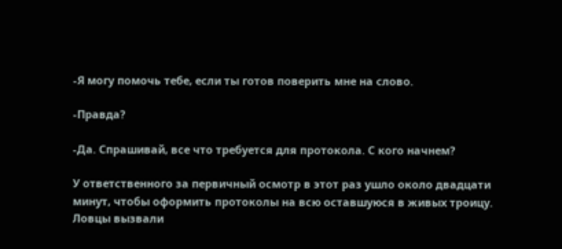-Я могу помочь тебе, если ты готов поверить мне на слово.

-Правда?

-Да. Спрашивай, все что требуется для протокола. С кого начнем?

У ответственного за первичный осмотр в этот раз ушло около двадцати минут, чтобы оформить протоколы на всю оставшуюся в живых троицу. Ловцы вызвали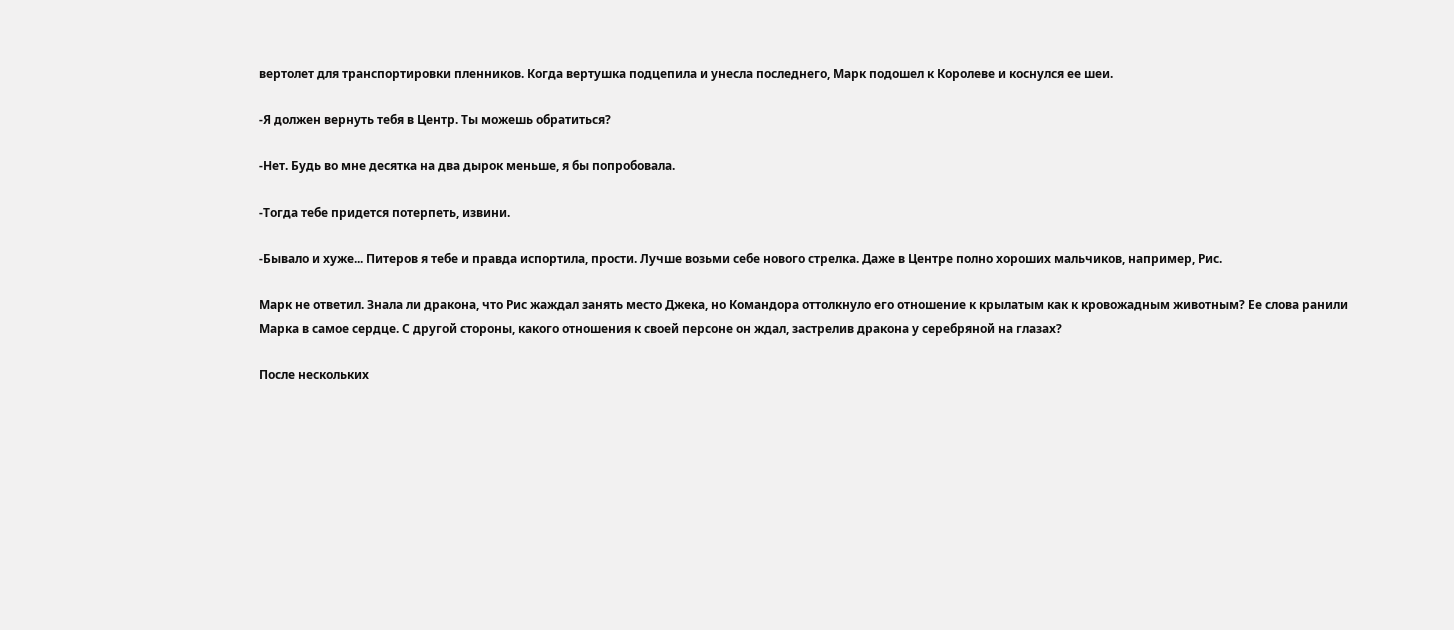вертолет для транспортировки пленников. Когда вертушка подцепила и унесла последнего, Марк подошел к Королеве и коснулся ее шеи.

-Я должен вернуть тебя в Центр. Ты можешь обратиться?

-Нет. Будь во мне десятка на два дырок меньше, я бы попробовала.

-Тогда тебе придется потерпеть, извини.

-Бывало и хуже... Питеров я тебе и правда испортила, прости. Лучше возьми себе нового стрелка. Даже в Центре полно хороших мальчиков, например, Рис.

Марк не ответил. Знала ли дракона, что Рис жаждал занять место Джека, но Командора оттолкнуло его отношение к крылатым как к кровожадным животным? Ее слова ранили Марка в самое сердце. С другой стороны, какого отношения к своей персоне он ждал, застрелив дракона у серебряной на глазах?

После нескольких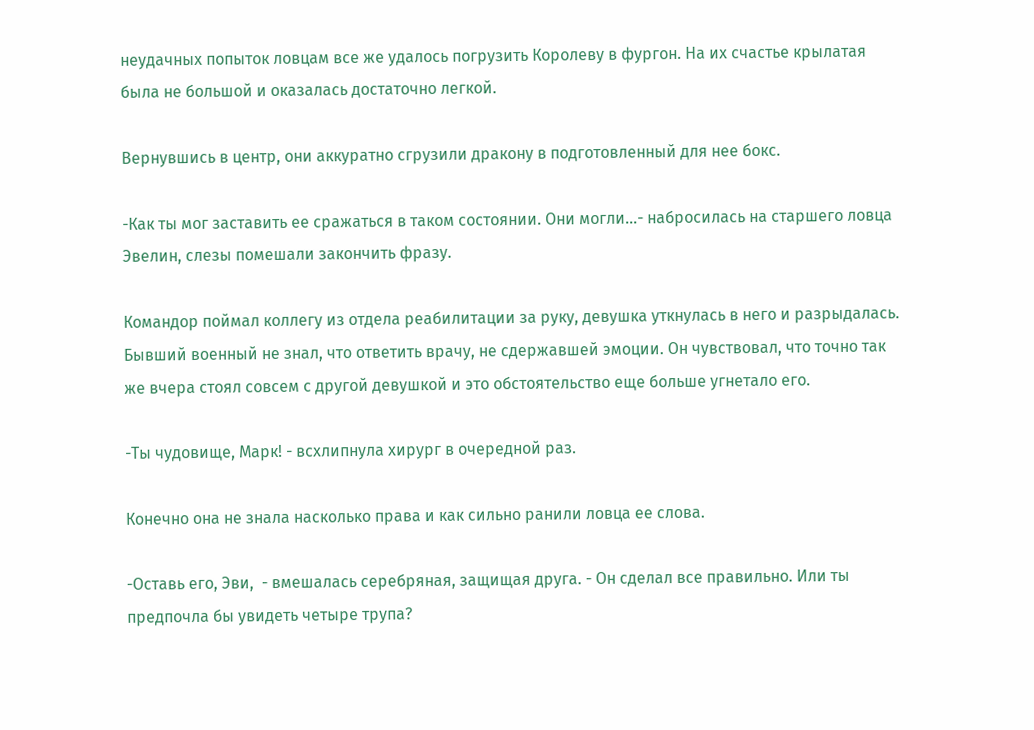неудачных попыток ловцам все же удалось погрузить Королеву в фургон. На их счастье крылатая была не большой и оказалась достаточно легкой.

Вернувшись в центр, они аккуратно сгрузили дракону в подготовленный для нее бокс.

-Как ты мог заставить ее сражаться в таком состоянии. Они могли...- набросилась на старшего ловца Эвелин, слезы помешали закончить фразу.

Командор поймал коллегу из отдела реабилитации за руку, девушка уткнулась в него и разрыдалась. Бывший военный не знал, что ответить врачу, не сдержавшей эмоции. Он чувствовал, что точно так же вчера стоял совсем с другой девушкой и это обстоятельство еще больше угнетало его.

-Ты чудовище, Марк! - всхлипнула хирург в очередной раз.

Конечно она не знала насколько права и как сильно ранили ловца ее слова.

-Оставь его, Эви,  - вмешалась серебряная, защищая друга. - Он сделал все правильно. Или ты предпочла бы увидеть четыре трупа?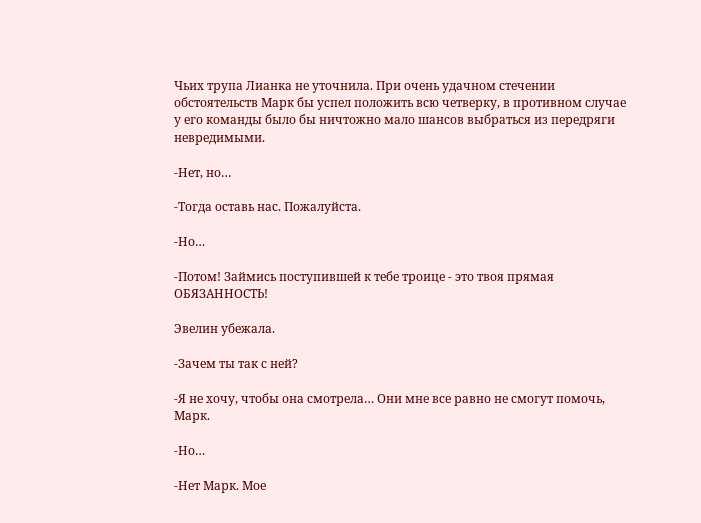Чьих трупа Лианка не уточнила. При очень удачном стечении обстоятельств Марк бы успел положить всю четверку, в противном случае у его команды было бы ничтожно мало шансов выбраться из передряги невредимыми.

-Нет, но…

-Тогда оставь нас. Пожалуйста.

-Но…

-Потом! Займись поступившей к тебе троице - это твоя прямая ОБЯЗАННОСТЬ!

Эвелин убежала.

-Зачем ты так с ней?

-Я не хочу, чтобы она смотрела… Они мне все равно не смогут помочь, Марк.

-Но…

-Нет Марк. Мое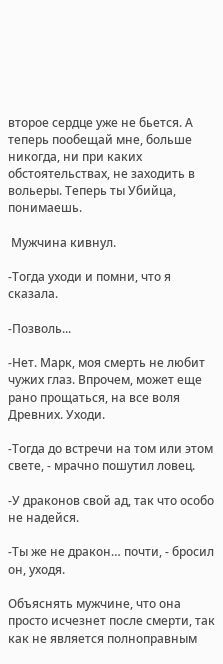второе сердце уже не бьется. А теперь пообещай мне, больше никогда, ни при каких обстоятельствах, не заходить в вольеры. Теперь ты Убийца, понимаешь.

 Мужчина кивнул.

-Тогда уходи и помни, что я сказала.

-Позволь...

-Нет. Марк, моя смерть не любит чужих глаз. Впрочем, может еще рано прощаться, на все воля Древних. Уходи.

-Тогда до встречи на том или этом свете, - мрачно пошутил ловец.

-У драконов свой ад, так что особо не надейся.

-Ты же не дракон… почти, - бросил он, уходя.

Объяснять мужчине, что она просто исчезнет после смерти, так как не является полноправным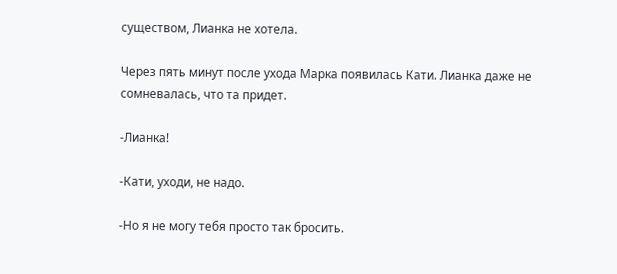существом, Лианка не хотела.

Через пять минут после ухода Марка появилась Кати. Лианка даже не сомневалась, что та придет.

-Лианка!

-Кати, уходи, не надо.

-Но я не могу тебя просто так бросить.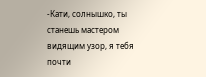-Кати, солнышко, ты станешь мастером видящим узор, я тебя почти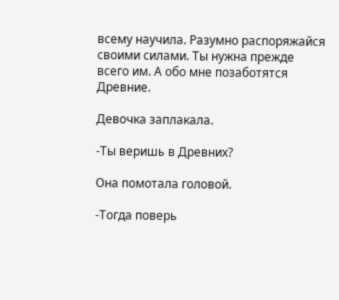всему научила. Разумно распоряжайся своими силами. Ты нужна прежде всего им. А обо мне позаботятся Древние.

Девочка заплакала.

-Ты веришь в Древних?

Она помотала головой.

-Тогда поверь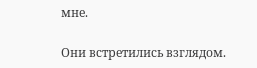мне.

Они встретились взглядом.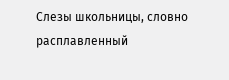Слезы школьницы, словно расплавленный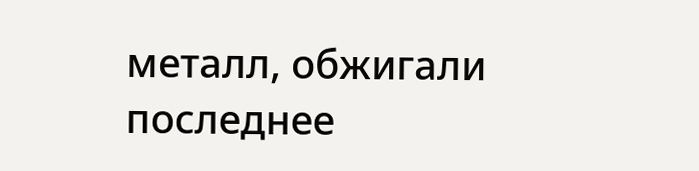металл, обжигали последнее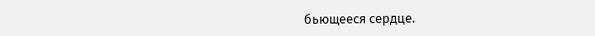бьющееся сердце.